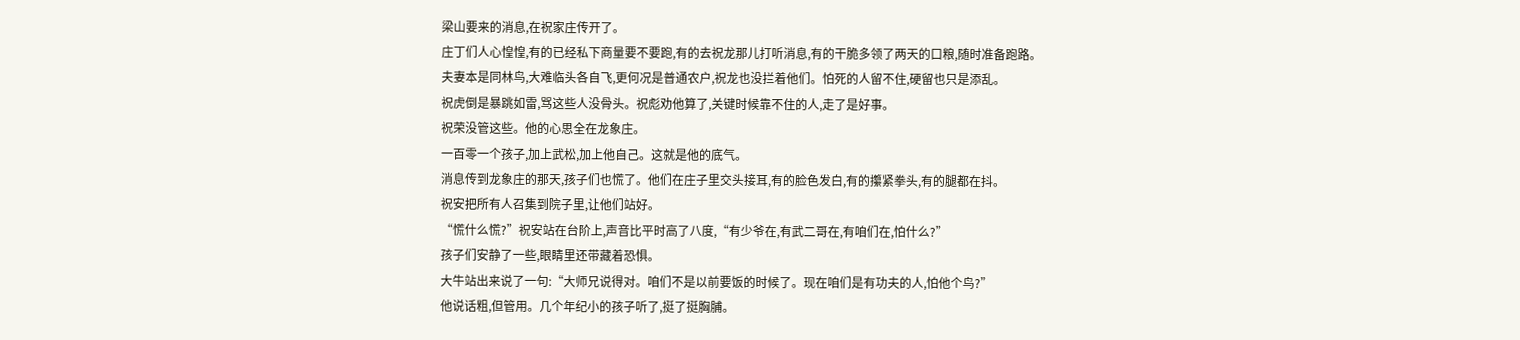梁山要来的消息,在祝家庄传开了。
庄丁们人心惶惶,有的已经私下商量要不要跑,有的去祝龙那儿打听消息,有的干脆多领了两天的口粮,随时准备跑路。
夫妻本是同林鸟,大难临头各自飞,更何况是普通农户,祝龙也没拦着他们。怕死的人留不住,硬留也只是添乱。
祝虎倒是暴跳如雷,骂这些人没骨头。祝彪劝他算了,关键时候靠不住的人,走了是好事。
祝荣没管这些。他的心思全在龙象庄。
一百零一个孩子,加上武松,加上他自己。这就是他的底气。
消息传到龙象庄的那天,孩子们也慌了。他们在庄子里交头接耳,有的脸色发白,有的攥紧拳头,有的腿都在抖。
祝安把所有人召集到院子里,让他们站好。
“慌什么慌?”祝安站在台阶上,声音比平时高了八度,“有少爷在,有武二哥在,有咱们在,怕什么?”
孩子们安静了一些,眼睛里还带藏着恐惧。
大牛站出来说了一句:“大师兄说得对。咱们不是以前要饭的时候了。现在咱们是有功夫的人,怕他个鸟?”
他说话粗,但管用。几个年纪小的孩子听了,挺了挺胸脯。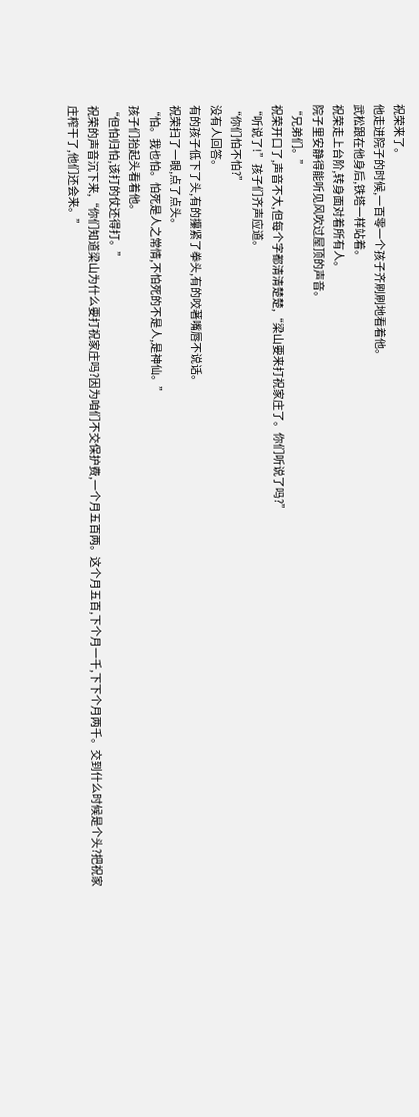祝荣来了。
他走进院子的时候,一百零一个孩子齐刷刷地看着他。
武松跟在他身后,铁塔一样站着。
祝荣走上台阶,转身面对着所有人。
院子里安静得能听见风吹过屋顶的声音。
“兄弟们。”
祝荣开口了,声音不大,但每个字都清清楚楚,“梁山要来打祝家庄了。你们听说了吗?”
“听说了!”孩子们齐声应道。
“你们怕不怕?”
没有人回答。
有的孩子低下了头,有的攥紧了拳头,有的咬著嘴唇不说话。
祝荣扫了一眼,点了点头。
“怕。我也怕。怕死是人之常情,不怕死的不是人,是神仙。”
孩子们抬起头看着他。
“但怕归怕,该打的仗还得打。”
祝荣的声音沉下来,“你们知道梁山为什么要打祝家庄吗?因为咱们不交保护费,一个月五百两。这个月五百,下个月一千,下下个月两千。交到什么时候是个头?把祝家庄榨干了,他们还会来。”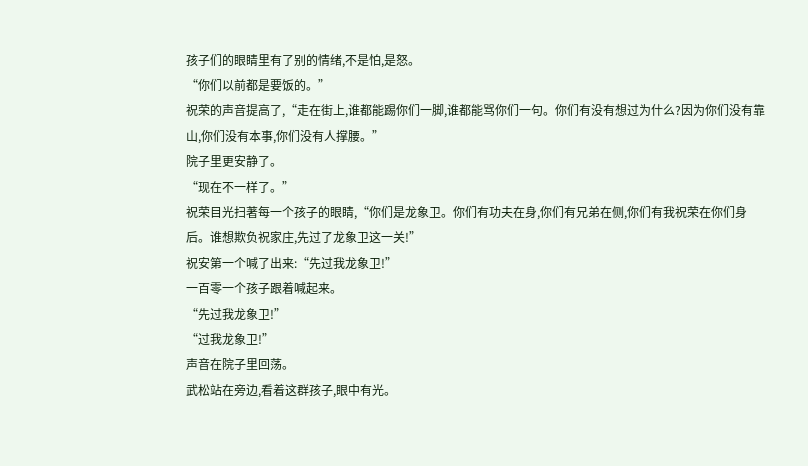孩子们的眼睛里有了别的情绪,不是怕,是怒。
“你们以前都是要饭的。”
祝荣的声音提高了,“走在街上,谁都能踢你们一脚,谁都能骂你们一句。你们有没有想过为什么?因为你们没有靠山,你们没有本事,你们没有人撑腰。”
院子里更安静了。
“现在不一样了。”
祝荣目光扫著每一个孩子的眼睛,“你们是龙象卫。你们有功夫在身,你们有兄弟在侧,你们有我祝荣在你们身后。谁想欺负祝家庄,先过了龙象卫这一关!”
祝安第一个喊了出来:“先过我龙象卫!”
一百零一个孩子跟着喊起来。
“先过我龙象卫!”
“过我龙象卫!”
声音在院子里回荡。
武松站在旁边,看着这群孩子,眼中有光。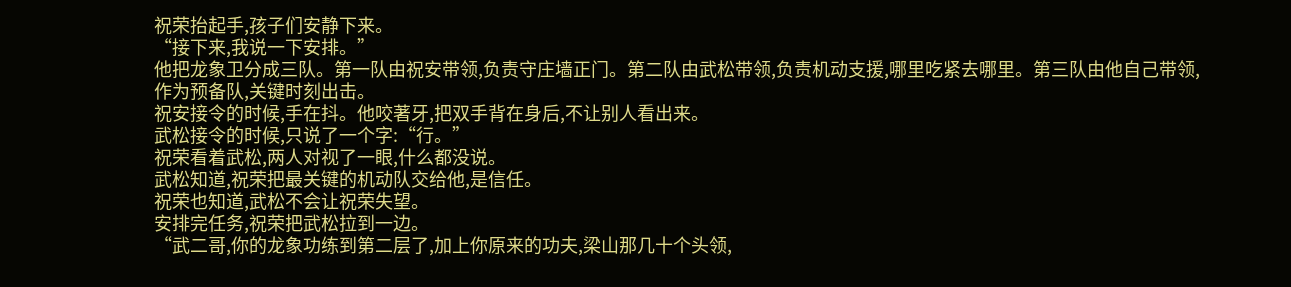祝荣抬起手,孩子们安静下来。
“接下来,我说一下安排。”
他把龙象卫分成三队。第一队由祝安带领,负责守庄墙正门。第二队由武松带领,负责机动支援,哪里吃紧去哪里。第三队由他自己带领,作为预备队,关键时刻出击。
祝安接令的时候,手在抖。他咬著牙,把双手背在身后,不让别人看出来。
武松接令的时候,只说了一个字:“行。”
祝荣看着武松,两人对视了一眼,什么都没说。
武松知道,祝荣把最关键的机动队交给他,是信任。
祝荣也知道,武松不会让祝荣失望。
安排完任务,祝荣把武松拉到一边。
“武二哥,你的龙象功练到第二层了,加上你原来的功夫,梁山那几十个头领,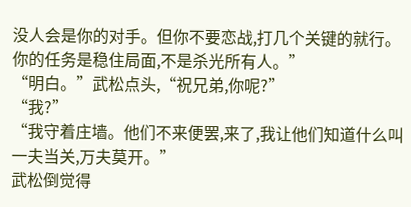没人会是你的对手。但你不要恋战,打几个关键的就行。你的任务是稳住局面,不是杀光所有人。”
“明白。”武松点头,“祝兄弟,你呢?”
“我?”
“我守着庄墙。他们不来便罢,来了,我让他们知道什么叫一夫当关,万夫莫开。”
武松倒觉得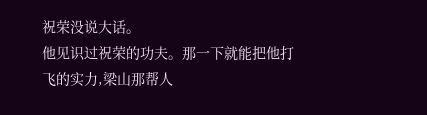祝荣没说大话。
他见识过祝荣的功夫。那一下就能把他打飞的实力,梁山那帮人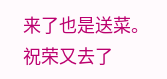来了也是送菜。
祝荣又去了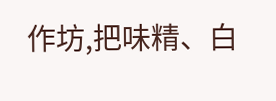作坊,把味精、白